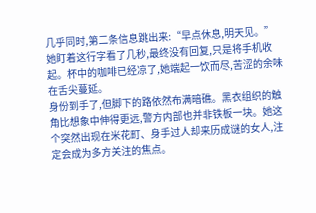几乎同时,第二条信息跳出来:“早点休息,明天见。”
她盯着这行字看了几秒,最终没有回复,只是将手机收起。杯中的咖啡已经凉了,她端起一饮而尽,苦涩的余味在舌尖蔓延。
身份到手了,但脚下的路依然布满暗礁。黑衣组织的触角比想象中伸得更远,警方内部也并非铁板一块。她这个突然出现在米花町、身手过人却来历成谜的女人,注定会成为多方关注的焦点。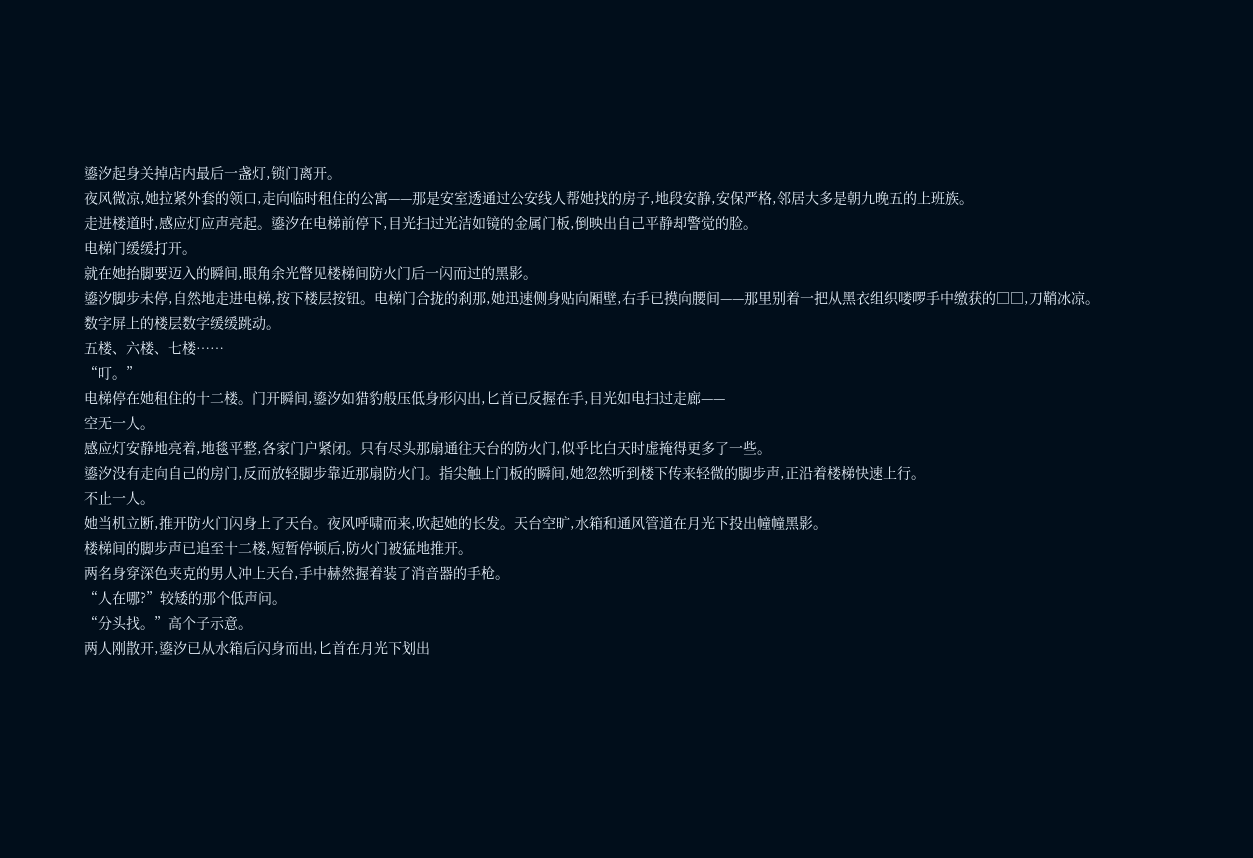鎏汐起身关掉店内最后一盏灯,锁门离开。
夜风微凉,她拉紧外套的领口,走向临时租住的公寓——那是安室透通过公安线人帮她找的房子,地段安静,安保严格,邻居大多是朝九晚五的上班族。
走进楼道时,感应灯应声亮起。鎏汐在电梯前停下,目光扫过光洁如镜的金属门板,倒映出自己平静却警觉的脸。
电梯门缓缓打开。
就在她抬脚要迈入的瞬间,眼角余光瞥见楼梯间防火门后一闪而过的黑影。
鎏汐脚步未停,自然地走进电梯,按下楼层按钮。电梯门合拢的刹那,她迅速侧身贴向厢壁,右手已摸向腰间——那里别着一把从黑衣组织喽啰手中缴获的□□,刀鞘冰凉。
数字屏上的楼层数字缓缓跳动。
五楼、六楼、七楼……
“叮。”
电梯停在她租住的十二楼。门开瞬间,鎏汐如猎豹般压低身形闪出,匕首已反握在手,目光如电扫过走廊——
空无一人。
感应灯安静地亮着,地毯平整,各家门户紧闭。只有尽头那扇通往天台的防火门,似乎比白天时虚掩得更多了一些。
鎏汐没有走向自己的房门,反而放轻脚步靠近那扇防火门。指尖触上门板的瞬间,她忽然听到楼下传来轻微的脚步声,正沿着楼梯快速上行。
不止一人。
她当机立断,推开防火门闪身上了天台。夜风呼啸而来,吹起她的长发。天台空旷,水箱和通风管道在月光下投出幢幢黑影。
楼梯间的脚步声已追至十二楼,短暂停顿后,防火门被猛地推开。
两名身穿深色夹克的男人冲上天台,手中赫然握着装了消音器的手枪。
“人在哪?”较矮的那个低声问。
“分头找。”高个子示意。
两人刚散开,鎏汐已从水箱后闪身而出,匕首在月光下划出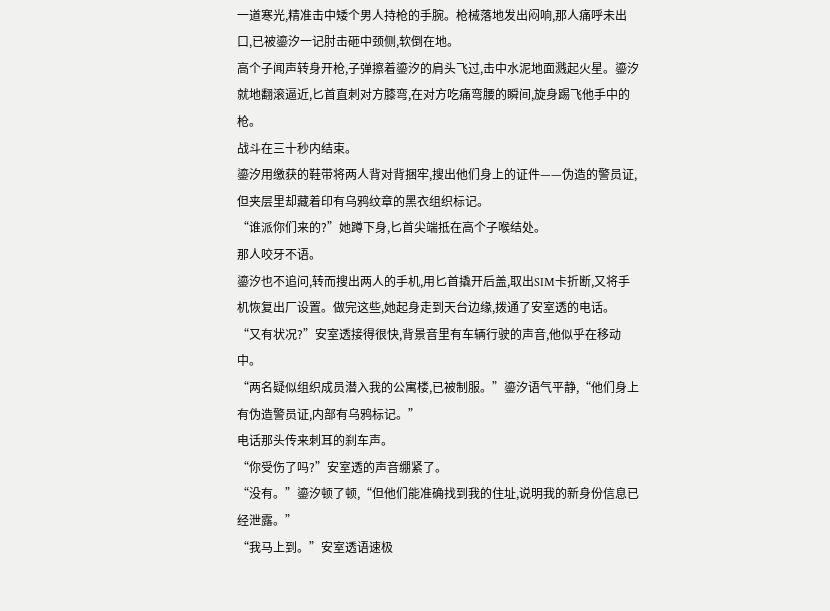一道寒光,精准击中矮个男人持枪的手腕。枪械落地发出闷响,那人痛呼未出口,已被鎏汐一记肘击砸中颈侧,软倒在地。
高个子闻声转身开枪,子弹擦着鎏汐的肩头飞过,击中水泥地面溅起火星。鎏汐就地翻滚逼近,匕首直刺对方膝弯,在对方吃痛弯腰的瞬间,旋身踢飞他手中的枪。
战斗在三十秒内结束。
鎏汐用缴获的鞋带将两人背对背捆牢,搜出他们身上的证件——伪造的警员证,但夹层里却藏着印有乌鸦纹章的黑衣组织标记。
“谁派你们来的?”她蹲下身,匕首尖端抵在高个子喉结处。
那人咬牙不语。
鎏汐也不追问,转而搜出两人的手机,用匕首撬开后盖,取出SIM卡折断,又将手机恢复出厂设置。做完这些,她起身走到天台边缘,拨通了安室透的电话。
“又有状况?”安室透接得很快,背景音里有车辆行驶的声音,他似乎在移动中。
“两名疑似组织成员潜入我的公寓楼,已被制服。”鎏汐语气平静,“他们身上有伪造警员证,内部有乌鸦标记。”
电话那头传来刺耳的刹车声。
“你受伤了吗?”安室透的声音绷紧了。
“没有。”鎏汐顿了顿,“但他们能准确找到我的住址,说明我的新身份信息已经泄露。”
“我马上到。”安室透语速极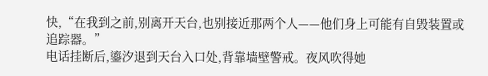快,“在我到之前,别离开天台,也别接近那两个人——他们身上可能有自毁装置或追踪器。”
电话挂断后,鎏汐退到天台入口处,背靠墙壁警戒。夜风吹得她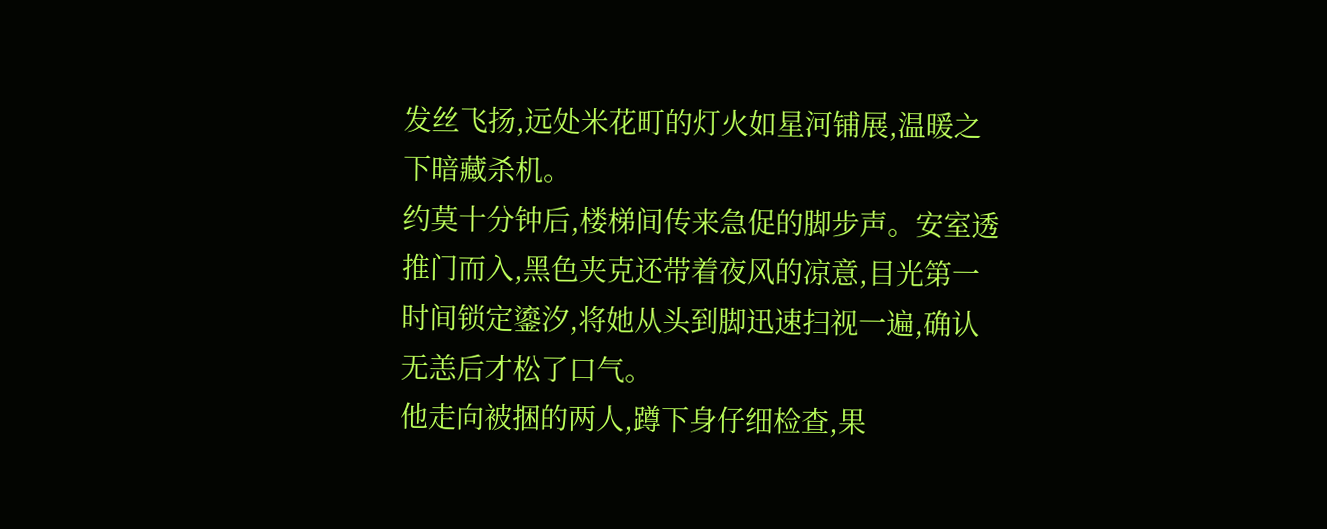发丝飞扬,远处米花町的灯火如星河铺展,温暖之下暗藏杀机。
约莫十分钟后,楼梯间传来急促的脚步声。安室透推门而入,黑色夹克还带着夜风的凉意,目光第一时间锁定鎏汐,将她从头到脚迅速扫视一遍,确认无恙后才松了口气。
他走向被捆的两人,蹲下身仔细检查,果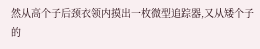然从高个子后颈衣领内摸出一枚微型追踪器,又从矮个子的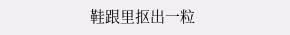鞋跟里抠出一粒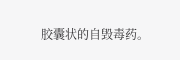胶囊状的自毁毒药。